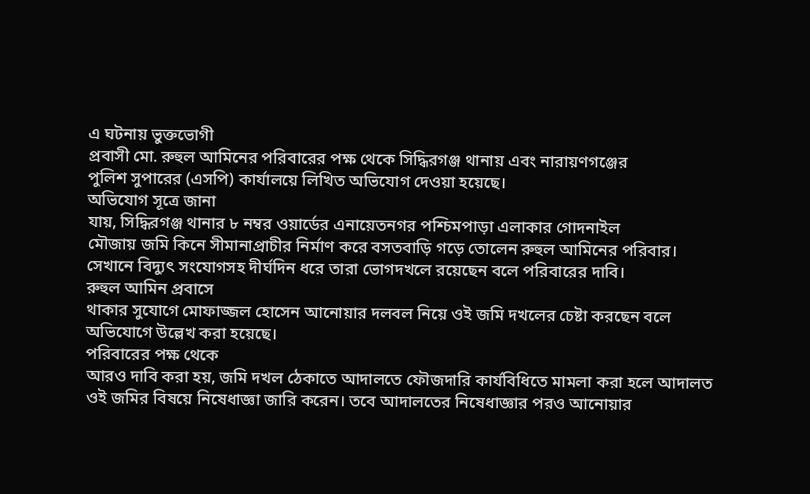এ ঘটনায় ভুক্তভোগী
প্রবাসী মো. রুহুল আমিনের পরিবারের পক্ষ থেকে সিদ্ধিরগঞ্জ থানায় এবং নারায়ণগঞ্জের
পুলিশ সুপারের (এসপি) কার্যালয়ে লিখিত অভিযোগ দেওয়া হয়েছে।
অভিযোগ সূত্রে জানা
যায়, সিদ্ধিরগঞ্জ থানার ৮ নম্বর ওয়ার্ডের এনায়েতনগর পশ্চিমপাড়া এলাকার গোদনাইল
মৌজায় জমি কিনে সীমানাপ্রাচীর নির্মাণ করে বসতবাড়ি গড়ে তোলেন রুহুল আমিনের পরিবার।
সেখানে বিদ্যুৎ সংযোগসহ দীর্ঘদিন ধরে তারা ভোগদখলে রয়েছেন বলে পরিবারের দাবি।
রুহুল আমিন প্রবাসে
থাকার সুযোগে মোফাজ্জল হোসেন আনোয়ার দলবল নিয়ে ওই জমি দখলের চেষ্টা করছেন বলে
অভিযোগে উল্লেখ করা হয়েছে।
পরিবারের পক্ষ থেকে
আরও দাবি করা হয়, জমি দখল ঠেকাতে আদালতে ফৌজদারি কার্যবিধিতে মামলা করা হলে আদালত
ওই জমির বিষয়ে নিষেধাজ্ঞা জারি করেন। তবে আদালতের নিষেধাজ্ঞার পরও আনোয়ার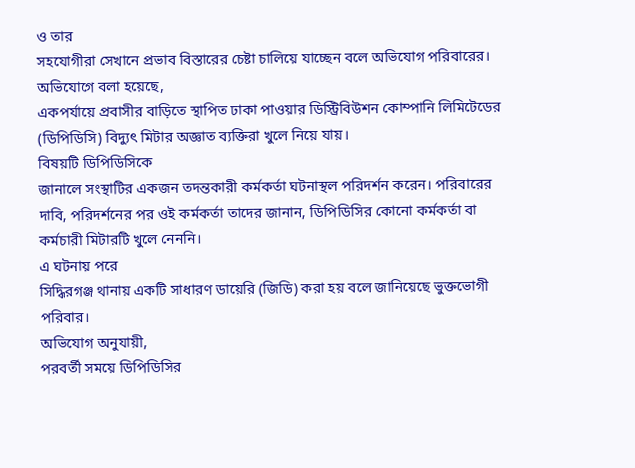ও তার
সহযোগীরা সেখানে প্রভাব বিস্তারের চেষ্টা চালিয়ে যাচ্ছেন বলে অভিযোগ পরিবারের।
অভিযোগে বলা হয়েছে,
একপর্যায়ে প্রবাসীর বাড়িতে স্থাপিত ঢাকা পাওয়ার ডিস্ট্রিবিউশন কোম্পানি লিমিটেডের
(ডিপিডিসি) বিদ্যুৎ মিটার অজ্ঞাত ব্যক্তিরা খুলে নিয়ে যায়।
বিষয়টি ডিপিডিসিকে
জানালে সংস্থাটির একজন তদন্তকারী কর্মকর্তা ঘটনাস্থল পরিদর্শন করেন। পরিবারের
দাবি, পরিদর্শনের পর ওই কর্মকর্তা তাদের জানান, ডিপিডিসির কোনো কর্মকর্তা বা
কর্মচারী মিটারটি খুলে নেননি।
এ ঘটনায় পরে
সিদ্ধিরগঞ্জ থানায় একটি সাধারণ ডায়েরি (জিডি) করা হয় বলে জানিয়েছে ভুক্তভোগী
পরিবার।
অভিযোগ অনুযায়ী,
পরবর্তী সময়ে ডিপিডিসির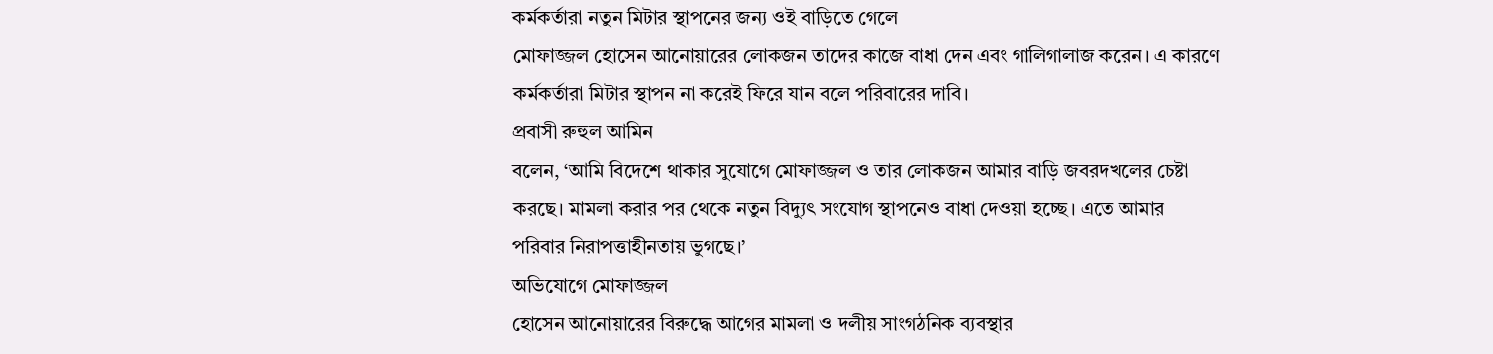কর্মকর্তারা নতুন মিটার স্থাপনের জন্য ওই বাড়িতে গেলে
মোফাজ্জল হোসেন আনোয়ারের লোকজন তাদের কাজে বাধা দেন এবং গালিগালাজ করেন। এ কারণে
কর্মকর্তারা মিটার স্থাপন না করেই ফিরে যান বলে পরিবারের দাবি।
প্রবাসী রুহুল আমিন
বলেন, ‘আমি বিদেশে থাকার সুযোগে মোফাজ্জল ও তার লোকজন আমার বাড়ি জবরদখলের চেষ্টা
করছে। মামলা করার পর থেকে নতুন বিদ্যুৎ সংযোগ স্থাপনেও বাধা দেওয়া হচ্ছে। এতে আমার
পরিবার নিরাপত্তাহীনতায় ভুগছে।’
অভিযোগে মোফাজ্জল
হোসেন আনোয়ারের বিরুদ্ধে আগের মামলা ও দলীয় সাংগঠনিক ব্যবস্থার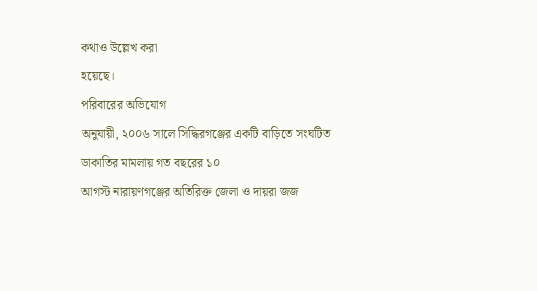কথাও উল্লেখ করা
হয়েছে।
পরিবারের অভিযোগ
অনুযায়ী, ২০০৬ সালে সিদ্ধিরগঞ্জের একটি বাড়িতে সংঘটিত ডাকাতির মামলায় গত বছরের ১০
আগস্ট নারায়ণগঞ্জের অতিরিক্ত জেলা ও দায়রা জজ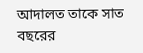আদালত তাকে সাত বছরের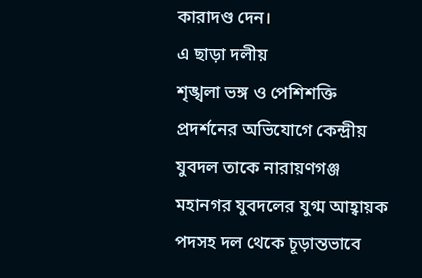কারাদণ্ড দেন।
এ ছাড়া দলীয়
শৃঙ্খলা ভঙ্গ ও পেশিশক্তি প্রদর্শনের অভিযোগে কেন্দ্রীয় যুবদল তাকে নারায়ণগঞ্জ
মহানগর যুবদলের যুগ্ম আহ্বায়ক পদসহ দল থেকে চূড়ান্তভাবে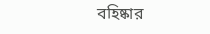বহিষ্কার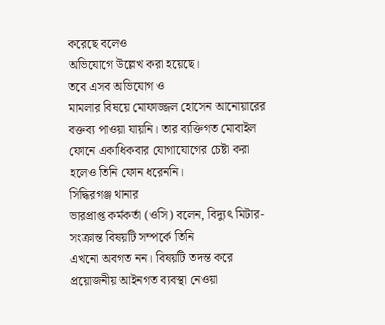করেছে বলেও
অভিযোগে উল্লেখ করা হয়েছে।
তবে এসব অভিযোগ ও
মামলার বিষয়ে মোফাজ্জল হোসেন আনোয়ারের বক্তব্য পাওয়া যায়নি। তার ব্যক্তিগত মোবাইল
ফোনে একাধিকবার যোগাযোগের চেষ্টা করা হলেও তিনি ফোন ধরেননি।
সিদ্ধিরগঞ্জ থানার
ভারপ্রাপ্ত কর্মকর্তা (ওসি) বলেন, বিদ্যুৎ মিটার-সংক্রান্ত বিষয়টি সম্পর্কে তিনি
এখনো অবগত নন। বিষয়টি তদন্ত করে প্রয়োজনীয় আইনগত ব্যবস্থা নেওয়া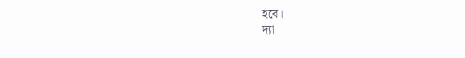হবে।
দ্যা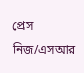প্রেস নিজ/এসআর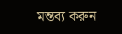মন্তব্য করুন